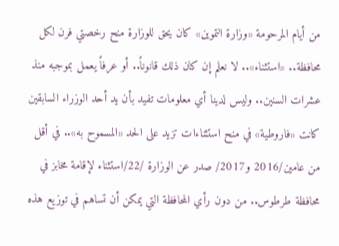من أيام المرحومة «وزارة التموين» كان يحق للوزارة منح رخصتي فرن لكل محافظة.. «استثناء».. لا نعلم إن كان ذلك قانوناً.. أو عرفاً يعمل بموجبه منذ عشرات السنين.. وليس لدينا أي معلومات تفيد بأن يد أحد الوزراء السابقين كانت «فاروطية» في منح استثناءات تزيد على الحد «المسموح به».. في أقل من عامين/2016 و2017/ صدر عن الوزارة /22/استثناء لإقامة مخابز في محافظة طرطوس.. من دون رأي المحافظة التي يمكن أن تساهم في توزيع هذه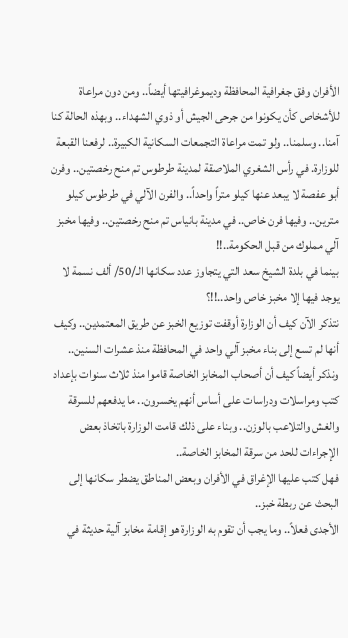الأفران وفق جغرافية المحافظة وديموغرافيتها أيضاً.. ومن دون مراعاة للأشخاص كأن يكونوا من جرحى الجيش أو ذوي الشهداء.. وبهذه الحالة كنا آمنا.. وسلمنا.. ولو تمت مراعاة التجمعات السكانية الكبيرة.. لرفعنا القبعة للوزارة. في رأس الشغري الملاصقة لمدينة طرطوس تم منح رخصتين.. وفرن أبو عفصة لا يبعد عنها كيلو متراً واحداً.. والفرن الآلي في طرطوس كيلو مترين.. وفيها فرن خاص.. في مدينة بانياس تم منح رخصتين.. وفيها مخبز آلي مملوك من قبل الحكومة..!!
بينما في بلدة الشيخ سعد التي يتجاوز عدد سكانها الـ/50/ ألف نسمة لا يوجد فيها إلا مخبز خاص واحد..!!؟
نتذكر الآن كيف أن الوزارة أوقفت توزيع الخبز عن طريق المعتمدين.. وكيف أنها لم تسع إلى بناء مخبز آلي واحد في المحافظة منذ عشرات السنين.. ونذكر أيضاً كيف أن أصحاب المخابز الخاصة قاموا منذ ثلاث سنوات بإعداد كتب ومراسلات ودراسات على أساس أنهم يخسرون.. ما يدفعهم للسرقة والغش والتلاعب بالوزن.. وبناء على ذلك قامت الوزارة باتخاذ بعض الإجراءات للحد من سرقة المخابز الخاصة..
فهل كتب عليها الإغراق في الأفران وبعض المناطق يضطر سكانها إلى البحث عن ربطة خبز..
الأجدى فعلاً.. وما يجب أن تقوم به الوزارة هو إقامة مخابز آلية حديثة في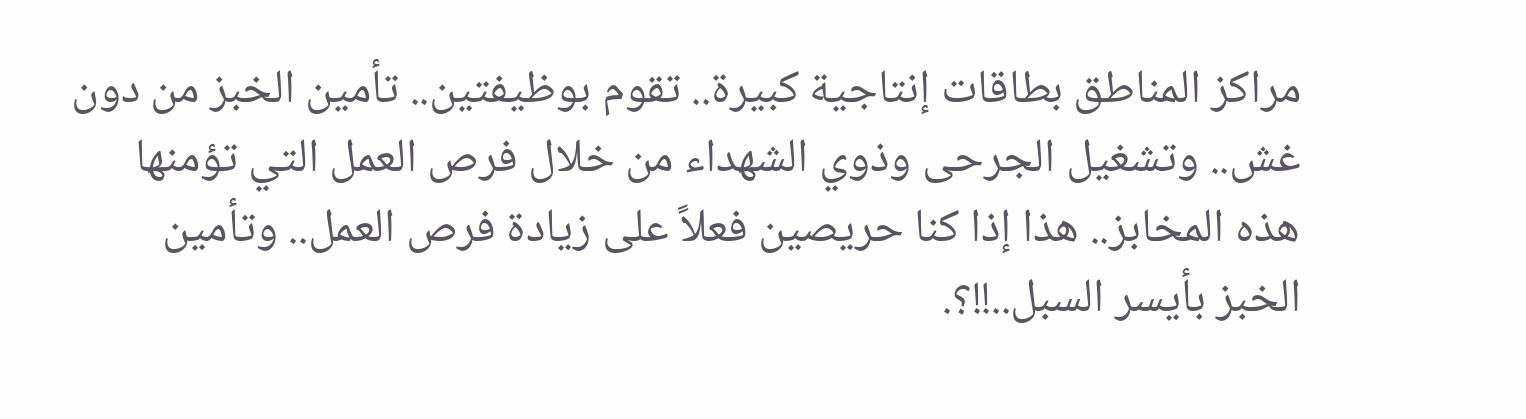مراكز المناطق بطاقات إنتاجية كبيرة.. تقوم بوظيفتين.. تأمين الخبز من دون غش.. وتشغيل الجرحى وذوي الشهداء من خلال فرص العمل التي تؤمنها هذه المخابز.. هذا إذا كنا حريصين فعلاً على زيادة فرص العمل.. وتأمين الخبز بأيسر السبل..!!؟.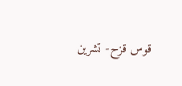قوس قزح- تشرين